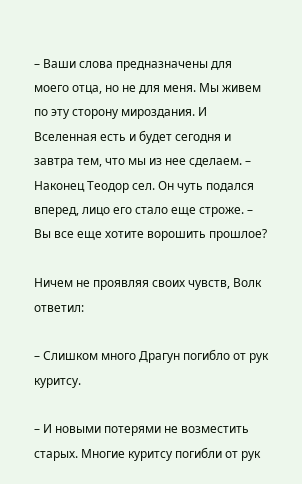– Ваши слова предназначены для моего отца, но не для меня. Мы живем по эту сторону мироздания. И Вселенная есть и будет сегодня и завтра тем, что мы из нее сделаем. – Наконец Теодор сел. Он чуть подался вперед, лицо его стало еще строже. – Вы все еще хотите ворошить прошлое?

Ничем не проявляя своих чувств, Волк ответил:

– Слишком много Драгун погибло от рук куритсу.

– И новыми потерями не возместить старых. Многие куритсу погибли от рук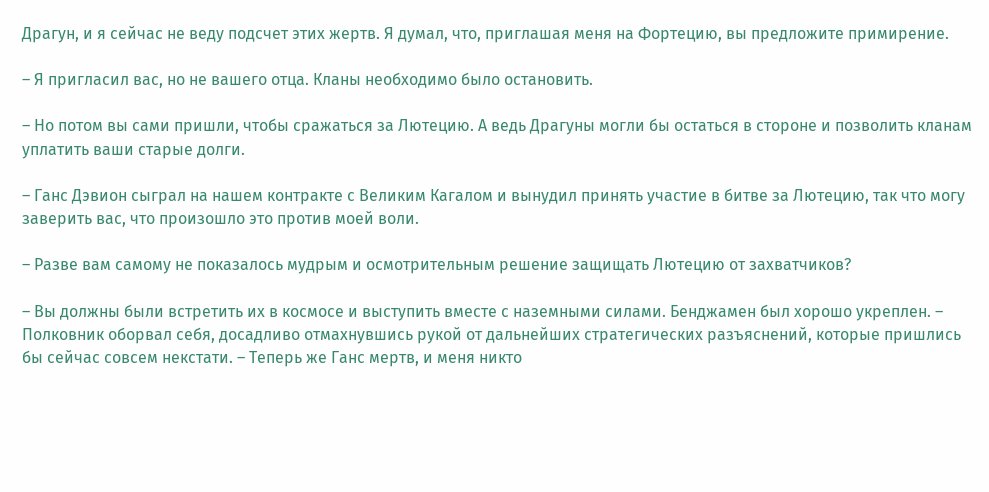Драгун, и я сейчас не веду подсчет этих жертв. Я думал, что, приглашая меня на Фортецию, вы предложите примирение.

– Я пригласил вас, но не вашего отца. Кланы необходимо было остановить.

– Но потом вы сами пришли, чтобы сражаться за Лютецию. А ведь Драгуны могли бы остаться в стороне и позволить кланам уплатить ваши старые долги.

– Ганс Дэвион сыграл на нашем контракте с Великим Кагалом и вынудил принять участие в битве за Лютецию, так что могу заверить вас, что произошло это против моей воли.

– Разве вам самому не показалось мудрым и осмотрительным решение защищать Лютецию от захватчиков?

– Вы должны были встретить их в космосе и выступить вместе с наземными силами. Бенджамен был хорошо укреплен. – Полковник оборвал себя, досадливо отмахнувшись рукой от дальнейших стратегических разъяснений, которые пришлись бы сейчас совсем некстати. – Теперь же Ганс мертв, и меня никто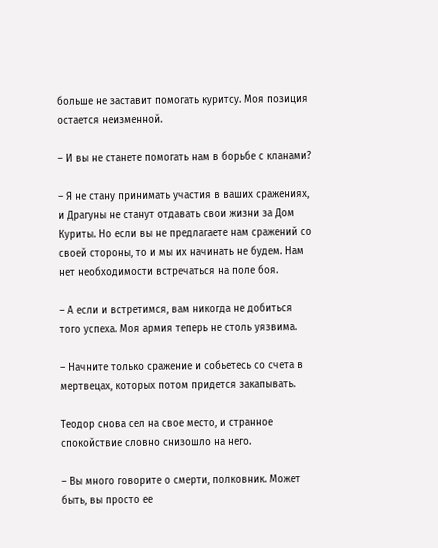больше не заставит помогать куритсу. Моя позиция остается неизменной.

– И вы не станете помогать нам в борьбе с кланами?

– Я не стану принимать участия в ваших сражениях, и Драгуны не станут отдавать свои жизни за Дом Куриты. Но если вы не предлагаете нам сражений со своей стороны, то и мы их начинать не будем. Нам нет необходимости встречаться на поле боя.

– А если и встретимся, вам никогда не добиться того успеха. Моя армия теперь не столь уязвима.

– Начните только сражение и собьетесь со счета в мертвецах, которых потом придется закапывать.

Теодор снова сел на свое место, и странное спокойствие словно снизошло на него.

– Вы много говорите о смерти, полковник. Может быть, вы просто ее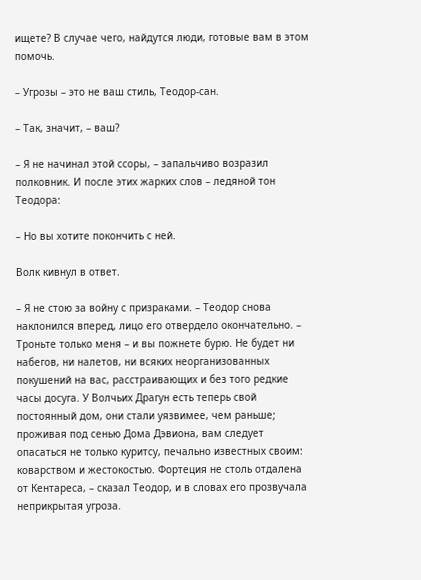ищете? В случае чего, найдутся люди, готовые вам в этом помочь.

– Угрозы – это не ваш стиль, Теодор-сан.

– Так, значит, – ваш?

– Я не начинал этой ссоры, – запальчиво возразил полковник. И после этих жарких слов – ледяной тон Теодора:

– Но вы хотите покончить с ней.

Волк кивнул в ответ.

– Я не стою за войну с призраками. – Теодор снова наклонился вперед, лицо его отвердело окончательно. – Троньте только меня – и вы пожнете бурю. Не будет ни набегов, ни налетов, ни всяких неорганизованных покушений на вас, расстраивающих и без того редкие часы досуга. У Волчьих Драгун есть теперь свой постоянный дом, они стали уязвимее, чем раньше; проживая под сенью Дома Дэвиона, вам следует опасаться не только куритсу, печально известных своим: коварством и жестокостью. Фортеция не столь отдалена от Кентареса, – сказал Теодор, и в словах его прозвучала неприкрытая угроза.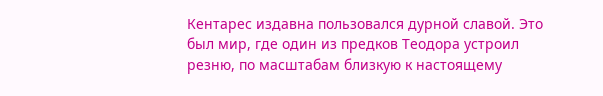Кентарес издавна пользовался дурной славой. Это был мир, где один из предков Теодора устроил резню, по масштабам близкую к настоящему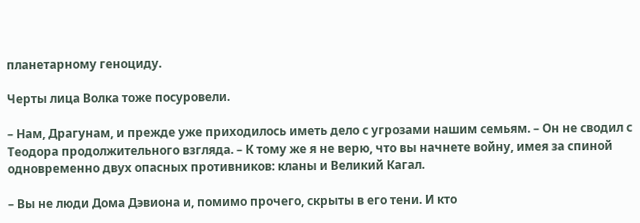планетарному геноциду.

Черты лица Волка тоже посуровели.

– Нам, Драгунам, и прежде уже приходилось иметь дело с угрозами нашим семьям. – Он не сводил с Теодора продолжительного взгляда. – К тому же я не верю, что вы начнете войну, имея за спиной одновременно двух опасных противников: кланы и Великий Кагал.

– Вы не люди Дома Дэвиона и, помимо прочего, скрыты в его тени. И кто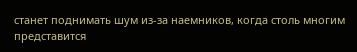станет поднимать шум из-за наемников, когда столь многим представится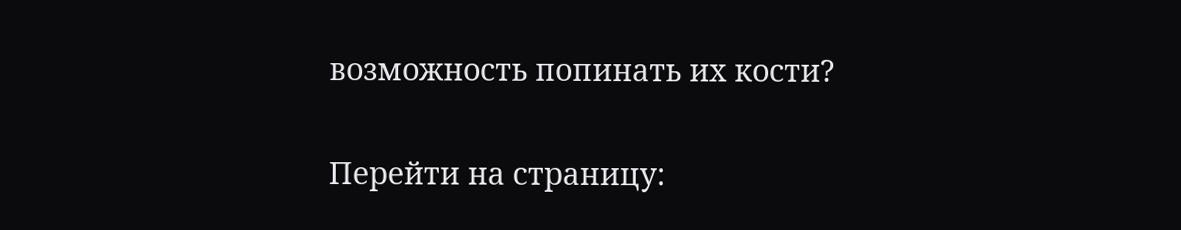возможность попинать их кости?

Перейти на страницу: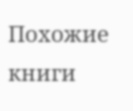Похожие книги